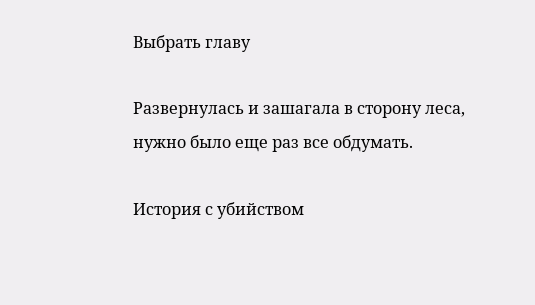Выбрать главу

Развернулась и зашагала в сторону леса, нужно было еще раз все обдумать.

История с убийством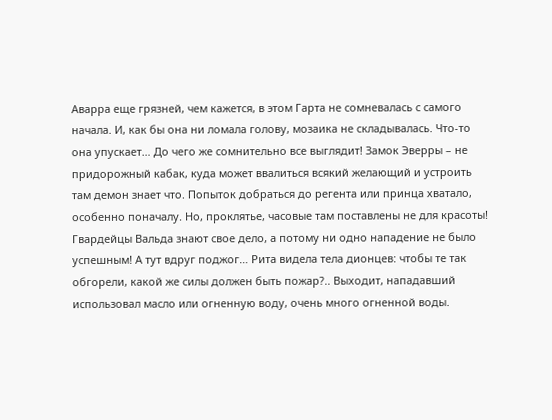Аварра еще грязней, чем кажется, в этом Гарта не сомневалась с самого начала. И, как бы она ни ломала голову, мозаика не складывалась. Что-то она упускает… До чего же сомнительно все выглядит! Замок Эверры – не придорожный кабак, куда может ввалиться всякий желающий и устроить там демон знает что. Попыток добраться до регента или принца хватало, особенно поначалу. Но, проклятье, часовые там поставлены не для красоты! Гвардейцы Вальда знают свое дело, а потому ни одно нападение не было успешным! А тут вдруг поджог… Рита видела тела дионцев: чтобы те так обгорели, какой же силы должен быть пожар?.. Выходит, нападавший использовал масло или огненную воду, очень много огненной воды.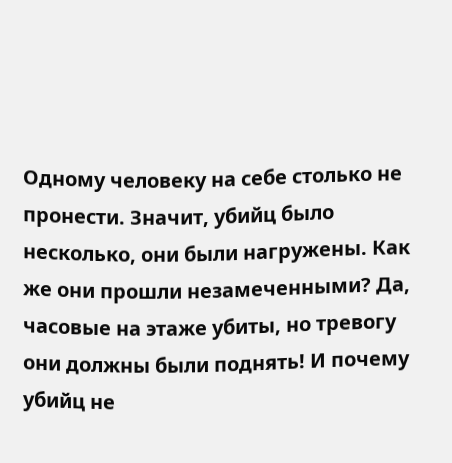Одному человеку на себе столько не пронести. Значит, убийц было несколько, они были нагружены. Как же они прошли незамеченными? Да, часовые на этаже убиты, но тревогу они должны были поднять! И почему убийц не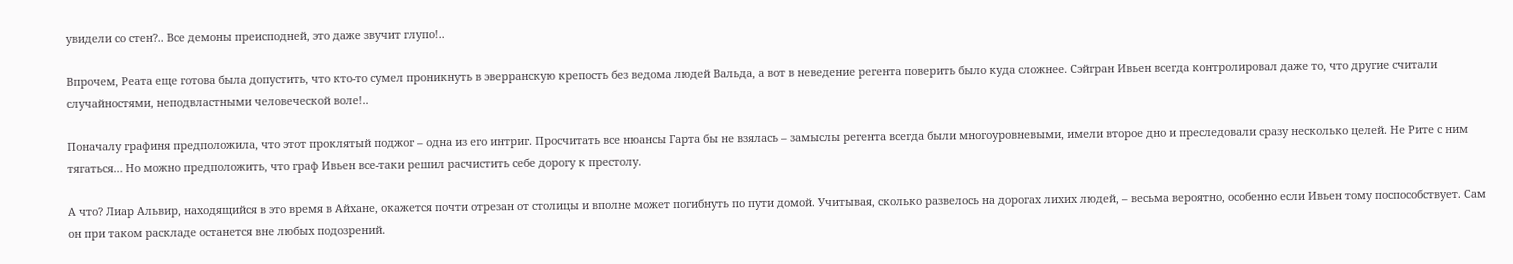увидели со стен?.. Все демоны преисподней, это даже звучит глупо!..

Впрочем, Реата еще готова была допустить, что кто-то сумел проникнуть в эверранскую крепость без ведома людей Вальда, а вот в неведение регента поверить было куда сложнее. Сэйгран Ивьен всегда контролировал даже то, что другие считали случайностями, неподвластными человеческой воле!..

Поначалу графиня предположила, что этот проклятый поджог – одна из его интриг. Просчитать все нюансы Гарта бы не взялась – замыслы регента всегда были многоуровневыми, имели второе дно и преследовали сразу несколько целей. Не Рите с ним тягаться… Но можно предположить, что граф Ивьен все-таки решил расчистить себе дорогу к престолу.

А что? Лиар Альвир, находящийся в это время в Айхане, окажется почти отрезан от столицы и вполне может погибнуть по пути домой. Учитывая, сколько развелось на дорогах лихих людей, – весьма вероятно, особенно если Ивьен тому поспособствует. Сам он при таком раскладе останется вне любых подозрений.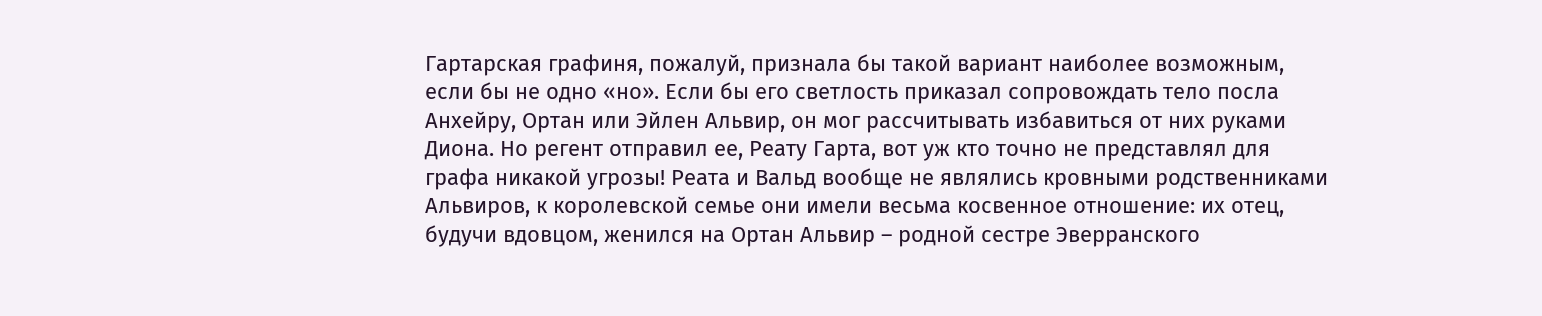Гартарская графиня, пожалуй, признала бы такой вариант наиболее возможным, если бы не одно «но». Если бы его светлость приказал сопровождать тело посла Анхейру, Ортан или Эйлен Альвир, он мог рассчитывать избавиться от них руками Диона. Но регент отправил ее, Реату Гарта, вот уж кто точно не представлял для графа никакой угрозы! Реата и Вальд вообще не являлись кровными родственниками Альвиров, к королевской семье они имели весьма косвенное отношение: их отец, будучи вдовцом, женился на Ортан Альвир – родной сестре Эверранского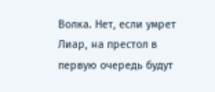Волка. Нет, если умрет Лиар, на престол в первую очередь будут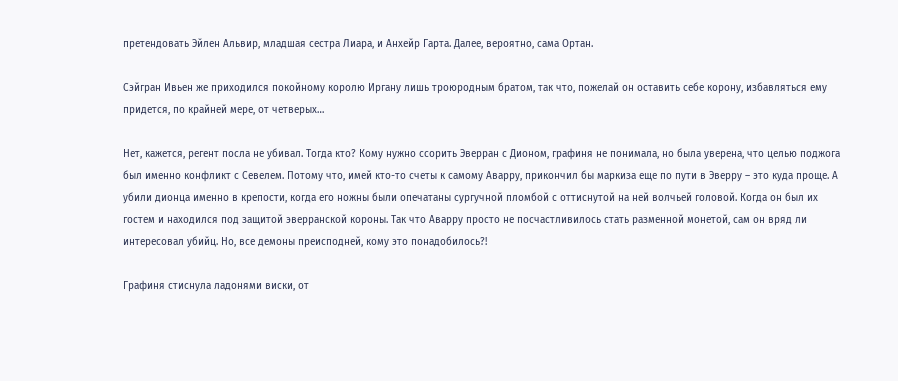претендовать Эйлен Альвир, младшая сестра Лиара, и Анхейр Гарта. Далее, вероятно, сама Ортан.

Сэйгран Ивьен же приходился покойному королю Иргану лишь троюродным братом, так что, пожелай он оставить себе корону, избавляться ему придется, по крайней мере, от четверых…

Нет, кажется, регент посла не убивал. Тогда кто? Кому нужно ссорить Эверран с Дионом, графиня не понимала, но была уверена, что целью поджога был именно конфликт с Севелем. Потому что, имей кто-то счеты к самому Аварру, прикончил бы маркиза еще по пути в Эверру – это куда проще. А убили дионца именно в крепости, когда его ножны были опечатаны сургучной пломбой с оттиснутой на ней волчьей головой. Когда он был их гостем и находился под защитой эверранской короны. Так что Аварру просто не посчастливилось стать разменной монетой, сам он вряд ли интересовал убийц. Но, все демоны преисподней, кому это понадобилось?!

Графиня стиснула ладонями виски, от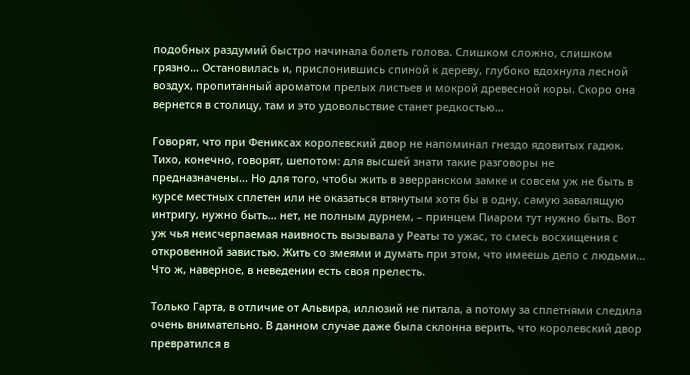подобных раздумий быстро начинала болеть голова. Слишком сложно, слишком грязно… Остановилась и, прислонившись спиной к дереву, глубоко вдохнула лесной воздух, пропитанный ароматом прелых листьев и мокрой древесной коры. Скоро она вернется в столицу, там и это удовольствие станет редкостью…

Говорят, что при Фениксах королевский двор не напоминал гнездо ядовитых гадюк. Тихо, конечно, говорят, шепотом: для высшей знати такие разговоры не предназначены… Но для того, чтобы жить в эверранском замке и совсем уж не быть в курсе местных сплетен или не оказаться втянутым хотя бы в одну, самую завалящую интригу, нужно быть… нет, не полным дурнем, – принцем Пиаром тут нужно быть. Вот уж чья неисчерпаемая наивность вызывала у Реаты то ужас, то смесь восхищения с откровенной завистью. Жить со змеями и думать при этом, что имеешь дело с людьми… Что ж, наверное, в неведении есть своя прелесть.

Только Гарта, в отличие от Альвира, иллюзий не питала, а потому за сплетнями следила очень внимательно. В данном случае даже была склонна верить, что королевский двор превратился в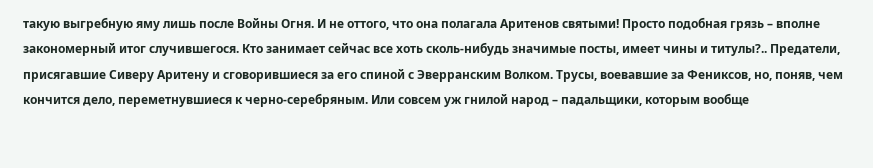такую выгребную яму лишь после Войны Огня. И не оттого, что она полагала Аритенов святыми! Просто подобная грязь – вполне закономерный итог случившегося. Кто занимает сейчас все хоть сколь-нибудь значимые посты, имеет чины и титулы?.. Предатели, присягавшие Сиверу Аритену и сговорившиеся за его спиной с Эверранским Волком. Трусы, воевавшие за Фениксов, но, поняв, чем кончится дело, переметнувшиеся к черно-серебряным. Или совсем уж гнилой народ – падальщики, которым вообще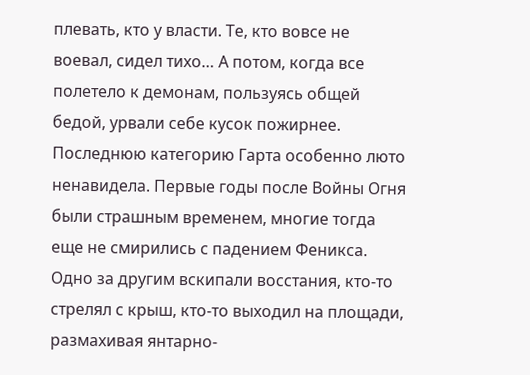плевать, кто у власти. Те, кто вовсе не воевал, сидел тихо… А потом, когда все полетело к демонам, пользуясь общей бедой, урвали себе кусок пожирнее. Последнюю категорию Гарта особенно люто ненавидела. Первые годы после Войны Огня были страшным временем, многие тогда еще не смирились с падением Феникса. Одно за другим вскипали восстания, кто-то стрелял с крыш, кто-то выходил на площади, размахивая янтарно-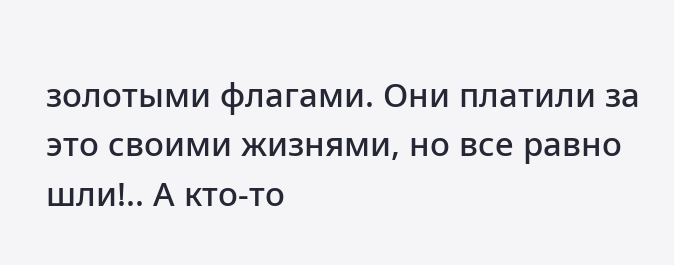золотыми флагами. Они платили за это своими жизнями, но все равно шли!.. А кто-то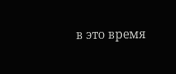в это время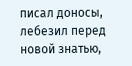писал доносы, лебезил перед новой знатью,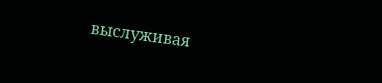выслуживая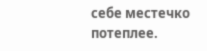себе местечко потеплее.